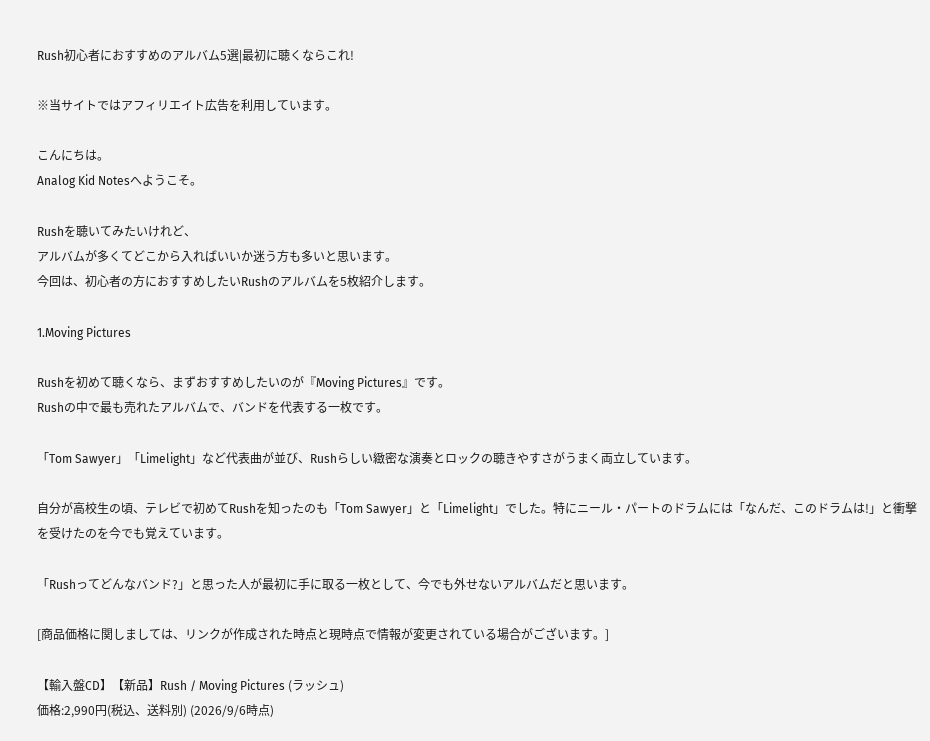Rush初心者におすすめのアルバム5選|最初に聴くならこれ!

※当サイトではアフィリエイト広告を利用しています。

こんにちは。
Analog Kid Notesへようこそ。

Rushを聴いてみたいけれど、
アルバムが多くてどこから入ればいいか迷う方も多いと思います。
今回は、初心者の方におすすめしたいRushのアルバムを5枚紹介します。

1.Moving Pictures

Rushを初めて聴くなら、まずおすすめしたいのが『Moving Pictures』です。
Rushの中で最も売れたアルバムで、バンドを代表する一枚です。

「Tom Sawyer」「Limelight」など代表曲が並び、Rushらしい緻密な演奏とロックの聴きやすさがうまく両立しています。

自分が高校生の頃、テレビで初めてRushを知ったのも「Tom Sawyer」と「Limelight」でした。特にニール・パートのドラムには「なんだ、このドラムは!」と衝撃を受けたのを今でも覚えています。

「Rushってどんなバンド?」と思った人が最初に手に取る一枚として、今でも外せないアルバムだと思います。

[商品価格に関しましては、リンクが作成された時点と現時点で情報が変更されている場合がございます。]

【輸入盤CD】【新品】Rush / Moving Pictures (ラッシュ)
価格:2,990円(税込、送料別) (2026/9/6時点)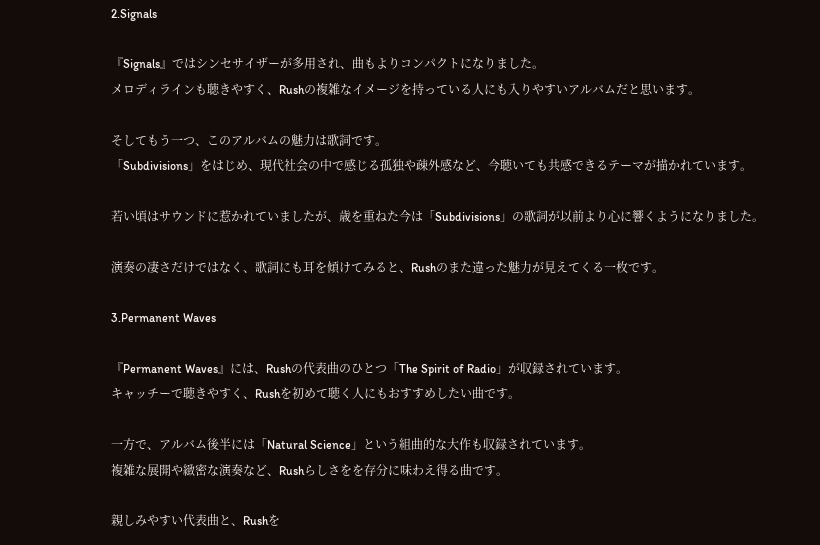2.Signals

『Signals』ではシンセサイザーが多用され、曲もよりコンパクトになりました。
メロディラインも聴きやすく、Rushの複雑なイメージを持っている人にも入りやすいアルバムだと思います。

そしてもう一つ、このアルバムの魅力は歌詞です。
「Subdivisions」をはじめ、現代社会の中で感じる孤独や疎外感など、今聴いても共感できるテーマが描かれています。

若い頃はサウンドに惹かれていましたが、歳を重ねた今は「Subdivisions」の歌詞が以前より心に響くようになりました。

演奏の凄さだけではなく、歌詞にも耳を傾けてみると、Rushのまた違った魅力が見えてくる一枚です。

3.Permanent Waves

『Permanent Waves』には、Rushの代表曲のひとつ「The Spirit of Radio」が収録されています。
キャッチーで聴きやすく、Rushを初めて聴く人にもおすすめしたい曲です。

一方で、アルバム後半には「Natural Science」という組曲的な大作も収録されています。
複雑な展開や緻密な演奏など、Rushらしさをを存分に味わえ得る曲です。

親しみやすい代表曲と、Rushを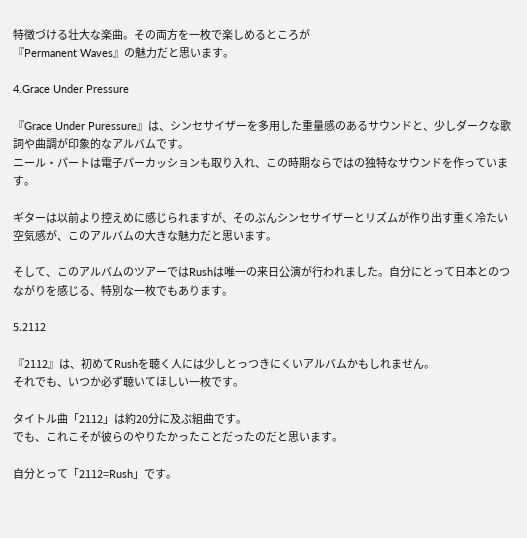特徴づける壮大な楽曲。その両方を一枚で楽しめるところが
『Permanent Waves』の魅力だと思います。

4.Grace Under Pressure

『Grace Under Puressure』は、シンセサイザーを多用した重量感のあるサウンドと、少しダークな歌詞や曲調が印象的なアルバムです。
ニール・パートは電子パーカッションも取り入れ、この時期ならではの独特なサウンドを作っています。

ギターは以前より控えめに感じられますが、そのぶんシンセサイザーとリズムが作り出す重く冷たい空気感が、このアルバムの大きな魅力だと思います。

そして、このアルバムのツアーではRushは唯一の来日公演が行われました。自分にとって日本とのつながりを感じる、特別な一枚でもあります。

5.2112

『2112』は、初めてRushを聴く人には少しとっつきにくいアルバムかもしれません。
それでも、いつか必ず聴いてほしい一枚です。

タイトル曲「2112」は約20分に及ぶ組曲です。
でも、これこそが彼らのやりたかったことだったのだと思います。

自分とって「2112=Rush」です。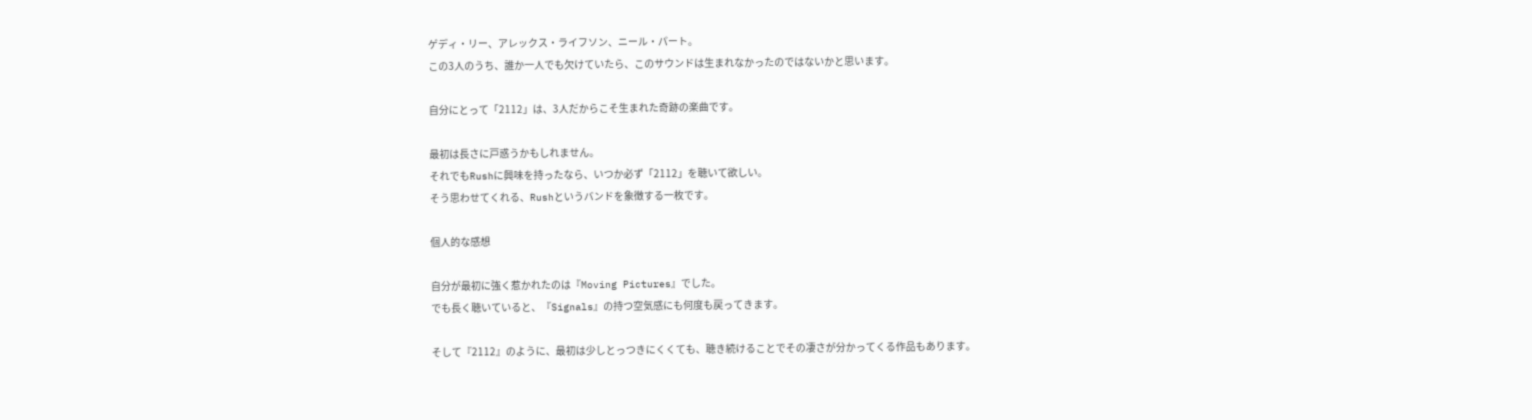ゲディ・リー、アレックス・ライフソン、ニール・パート。
この3人のうち、誰か一人でも欠けていたら、このサウンドは生まれなかったのではないかと思います。

自分にとって「2112」は、3人だからこそ生まれた奇跡の楽曲です。

最初は長さに戸惑うかもしれません。
それでもRushに興味を持ったなら、いつか必ず「2112」を聴いて欲しい。
そう思わせてくれる、Rushというバンドを象徴する一枚です。

個人的な感想

自分が最初に強く惹かれたのは『Moving Pictures』でした。
でも長く聴いていると、『Signals』の持つ空気感にも何度も戻ってきます。

そして『2112』のように、最初は少しとっつきにくくても、聴き続けることでその凄さが分かってくる作品もあります。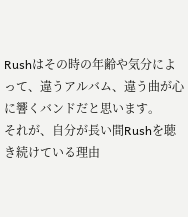Rushはその時の年齢や気分によって、違うアルバム、違う曲が心に響くバンドだと思います。
それが、自分が長い間Rushを聴き続けている理由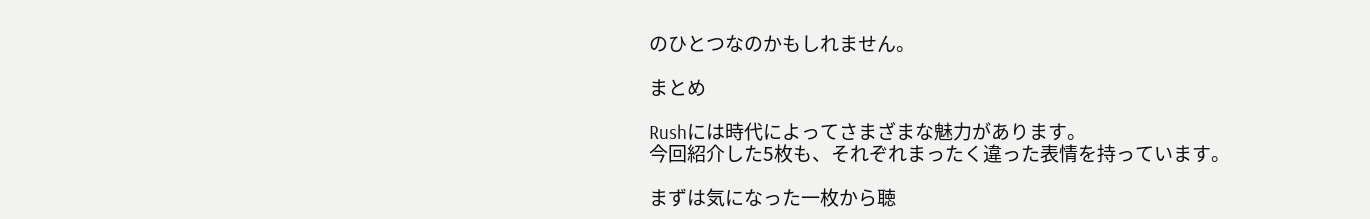のひとつなのかもしれません。

まとめ

Rushには時代によってさまざまな魅力があります。
今回紹介した5枚も、それぞれまったく違った表情を持っています。

まずは気になった一枚から聴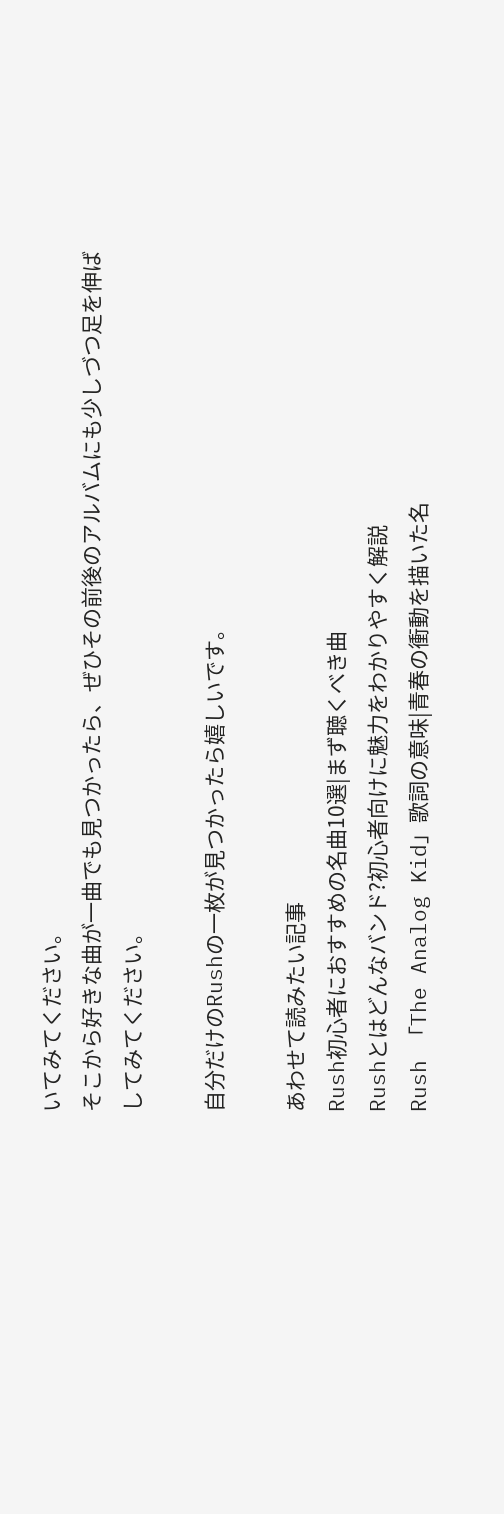いてみてください。
そこから好きな曲が一曲でも見つかったら、ぜひその前後のアルバムにも少しづつ足を伸ばしてみてください。

自分だけのRushの一枚が見つかったら嬉しいです。

あわせて読みたい記事
Rush初心者におすすめの名曲10選|まず聴くべき曲
Rushとはどんなバンド?初心者向けに魅力をわかりやすく解説
Rush 「The Analog Kid」歌詞の意味|青春の衝動を描いた名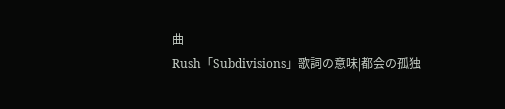曲
Rush「Subdivisions」歌詞の意味|都会の孤独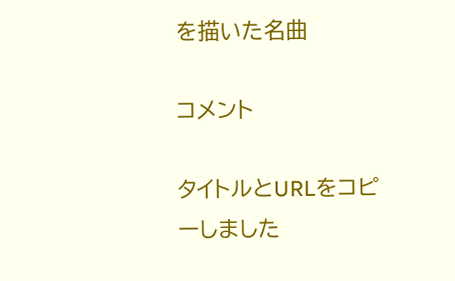を描いた名曲

コメント

タイトルとURLをコピーしました